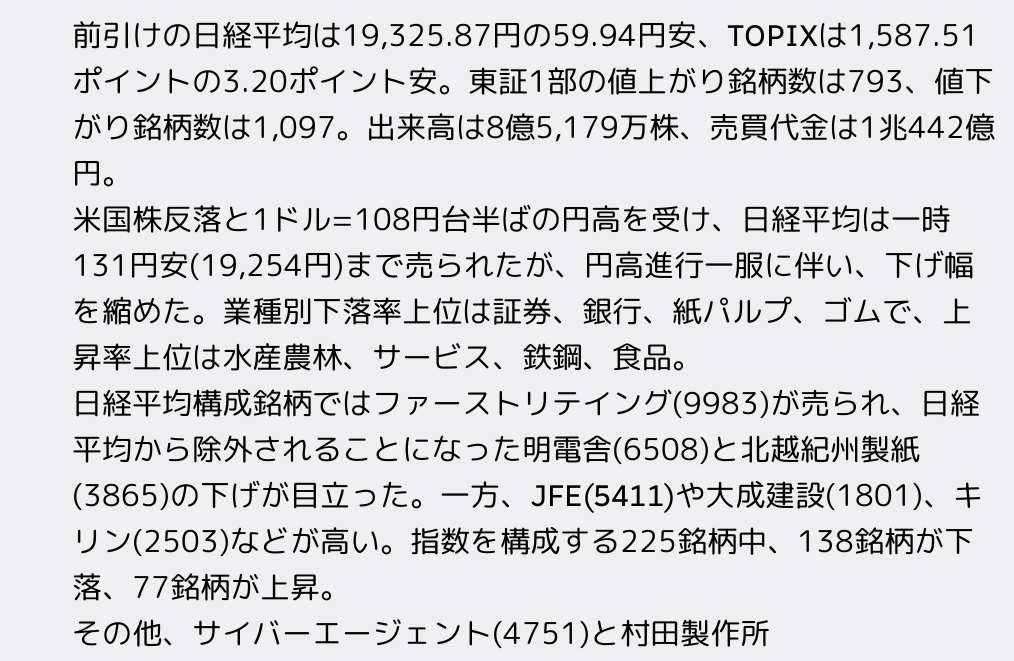前引けの日経平均は19,325.87円の59.94円安、TOPIXは1,587.51ポイントの3.20ポイント安。東証1部の値上がり銘柄数は793、値下がり銘柄数は1,097。出来高は8億5,179万株、売買代金は1兆442億円。
米国株反落と1ドル=108円台半ばの円高を受け、日経平均は一時131円安(19,254円)まで売られたが、円高進行一服に伴い、下げ幅を縮めた。業種別下落率上位は証券、銀行、紙パルプ、ゴムで、上昇率上位は水産農林、サービス、鉄鋼、食品。
日経平均構成銘柄ではファーストリテイング(9983)が売られ、日経平均から除外されることになった明電舎(6508)と北越紀州製紙(3865)の下げが目立った。一方、JFE(5411)や大成建設(1801)、キリン(2503)などが高い。指数を構成する225銘柄中、138銘柄が下落、77銘柄が上昇。
その他、サイバーエージェント(4751)と村田製作所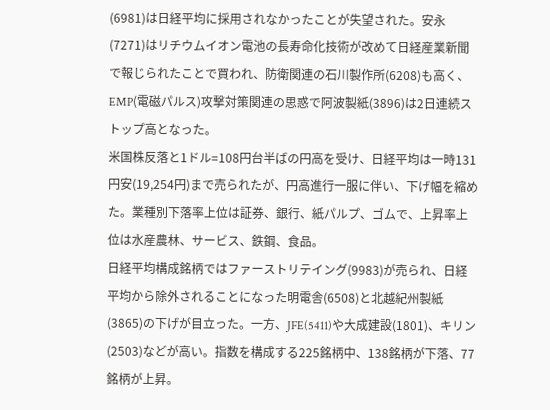(6981)は日経平均に採用されなかったことが失望された。安永(7271)はリチウムイオン電池の長寿命化技術が改めて日経産業新聞で報じられたことで買われ、防衛関連の石川製作所(6208)も高く、EMP(電磁パルス)攻撃対策関連の思惑で阿波製紙(3896)は2日連続ストップ高となった。
米国株反落と1ドル=108円台半ばの円高を受け、日経平均は一時131円安(19,254円)まで売られたが、円高進行一服に伴い、下げ幅を縮めた。業種別下落率上位は証券、銀行、紙パルプ、ゴムで、上昇率上位は水産農林、サービス、鉄鋼、食品。
日経平均構成銘柄ではファーストリテイング(9983)が売られ、日経平均から除外されることになった明電舎(6508)と北越紀州製紙(3865)の下げが目立った。一方、JFE(5411)や大成建設(1801)、キリン(2503)などが高い。指数を構成する225銘柄中、138銘柄が下落、77銘柄が上昇。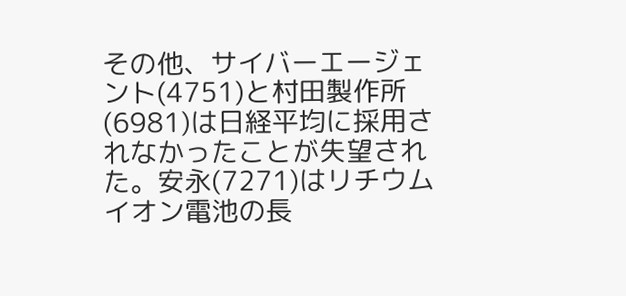その他、サイバーエージェント(4751)と村田製作所(6981)は日経平均に採用されなかったことが失望された。安永(7271)はリチウムイオン電池の長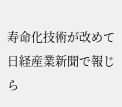寿命化技術が改めて日経産業新聞で報じら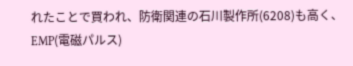れたことで買われ、防衛関連の石川製作所(6208)も高く、EMP(電磁パルス)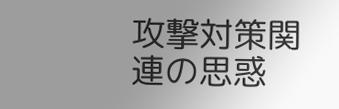攻撃対策関連の思惑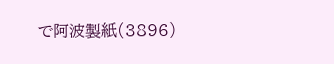で阿波製紙(3896)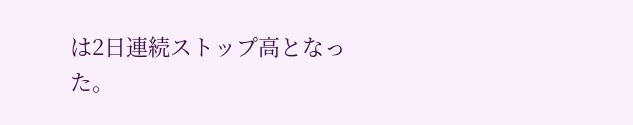は2日連続ストップ高となった。